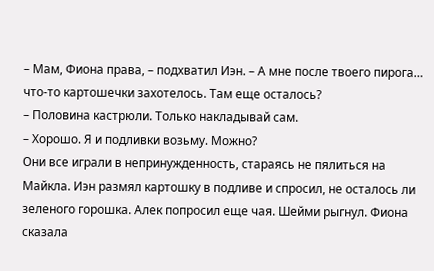– Мам, Фиона права, – подхватил Иэн. – А мне после твоего пирога… что-то картошечки захотелось. Там еще осталось?
– Половина кастрюли. Только накладывай сам.
– Хорошо. Я и подливки возьму. Можно?
Они все играли в непринужденность, стараясь не пялиться на Майкла. Иэн размял картошку в подливе и спросил, не осталось ли зеленого горошка. Алек попросил еще чая. Шейми рыгнул. Фиона сказала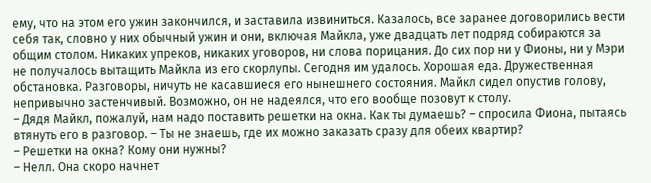ему, что на этом его ужин закончился, и заставила извиниться. Казалось, все заранее договорились вести себя так, словно у них обычный ужин и они, включая Майкла, уже двадцать лет подряд собираются за общим столом. Никаких упреков, никаких уговоров, ни слова порицания. До сих пор ни у Фионы, ни у Мэри не получалось вытащить Майкла из его скорлупы. Сегодня им удалось. Хорошая еда. Дружественная обстановка. Разговоры, ничуть не касавшиеся его нынешнего состояния. Майкл сидел опустив голову, непривычно застенчивый. Возможно, он не надеялся, что его вообще позовут к столу.
– Дядя Майкл, пожалуй, нам надо поставить решетки на окна. Как ты думаешь? – спросила Фиона, пытаясь втянуть его в разговор. – Ты не знаешь, где их можно заказать сразу для обеих квартир?
– Решетки на окна? Кому они нужны?
– Нелл. Она скоро начнет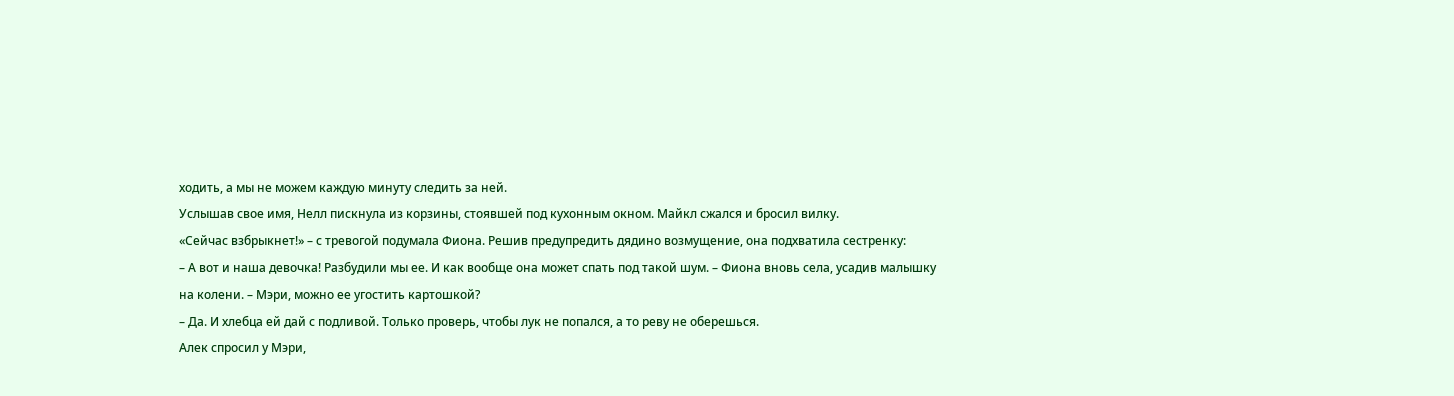ходить, а мы не можем каждую минуту следить за ней.
Услышав свое имя, Нелл пискнула из корзины, стоявшей под кухонным окном. Майкл сжался и бросил вилку.
«Сейчас взбрыкнет!» – с тревогой подумала Фиона. Решив предупредить дядино возмущение, она подхватила сестренку:
– А вот и наша девочка! Разбудили мы ее. И как вообще она может спать под такой шум. – Фиона вновь села, усадив малышку на колени. – Мэри, можно ее угостить картошкой?
– Да. И хлебца ей дай с подливой. Только проверь, чтобы лук не попался, а то реву не оберешься.
Алек спросил у Мэри,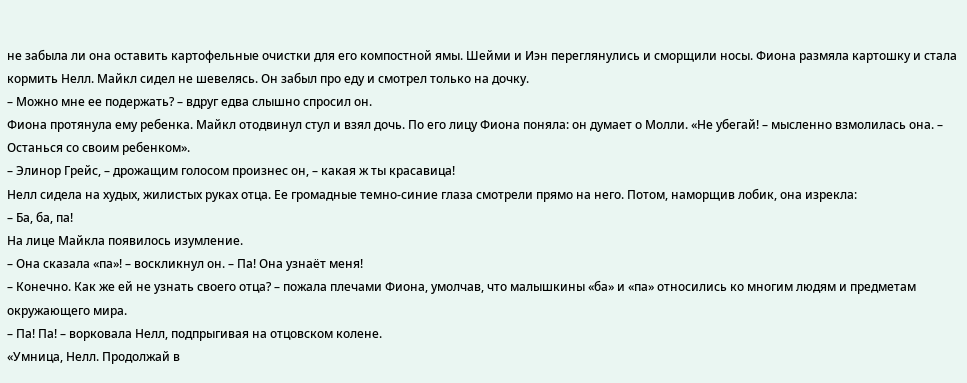не забыла ли она оставить картофельные очистки для его компостной ямы. Шейми и Иэн переглянулись и сморщили носы. Фиона размяла картошку и стала кормить Нелл. Майкл сидел не шевелясь. Он забыл про еду и смотрел только на дочку.
– Можно мне ее подержать? – вдруг едва слышно спросил он.
Фиона протянула ему ребенка. Майкл отодвинул стул и взял дочь. По его лицу Фиона поняла: он думает о Молли. «Не убегай! – мысленно взмолилась она. – Останься со своим ребенком».
– Элинор Грейс, – дрожащим голосом произнес он, – какая ж ты красавица!
Нелл сидела на худых, жилистых руках отца. Ее громадные темно-синие глаза смотрели прямо на него. Потом, наморщив лобик, она изрекла:
– Ба, ба, па!
На лице Майкла появилось изумление.
– Она сказала «па»! – воскликнул он. – Па! Она узнаёт меня!
– Конечно. Как же ей не узнать своего отца? – пожала плечами Фиона, умолчав, что малышкины «ба» и «па» относились ко многим людям и предметам окружающего мира.
– Па! Па! – ворковала Нелл, подпрыгивая на отцовском колене.
«Умница, Нелл. Продолжай в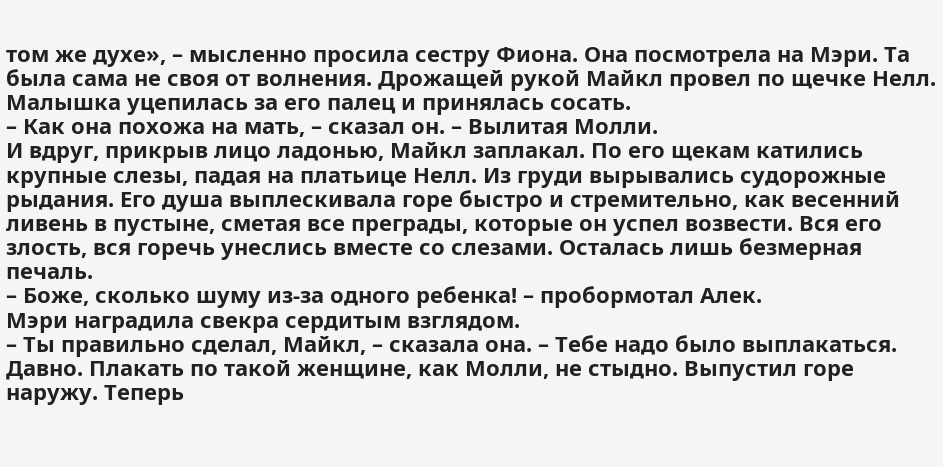том же духе», – мысленно просила сестру Фиона. Она посмотрела на Мэри. Та была сама не своя от волнения. Дрожащей рукой Майкл провел по щечке Нелл. Малышка уцепилась за его палец и принялась сосать.
– Как она похожа на мать, – сказал он. – Вылитая Молли.
И вдруг, прикрыв лицо ладонью, Майкл заплакал. По его щекам катились крупные слезы, падая на платьице Нелл. Из груди вырывались судорожные рыдания. Его душа выплескивала горе быстро и стремительно, как весенний ливень в пустыне, сметая все преграды, которые он успел возвести. Вся его злость, вся горечь унеслись вместе со слезами. Осталась лишь безмерная печаль.
– Боже, сколько шуму из-за одного ребенка! – пробормотал Алек.
Мэри наградила свекра сердитым взглядом.
– Ты правильно сделал, Майкл, – сказала она. – Тебе надо было выплакаться. Давно. Плакать по такой женщине, как Молли, не стыдно. Выпустил горе наружу. Теперь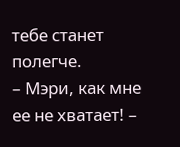тебе станет полегче.
– Мэри, как мне ее не хватает! –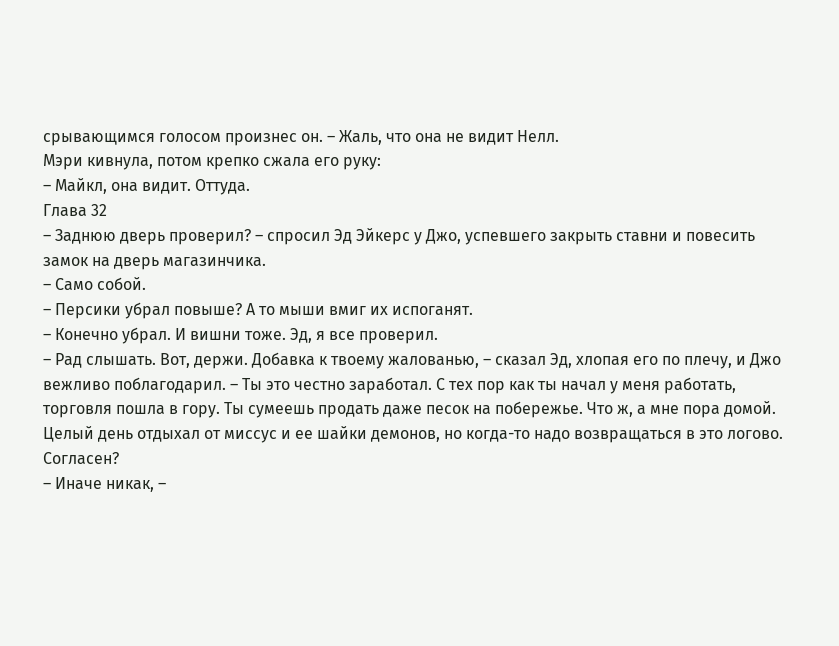срывающимся голосом произнес он. – Жаль, что она не видит Нелл.
Мэри кивнула, потом крепко сжала его руку:
– Майкл, она видит. Оттуда.
Глава 32
– Заднюю дверь проверил? – спросил Эд Эйкерс у Джо, успевшего закрыть ставни и повесить замок на дверь магазинчика.
– Само собой.
– Персики убрал повыше? А то мыши вмиг их испоганят.
– Конечно убрал. И вишни тоже. Эд, я все проверил.
– Рад слышать. Вот, держи. Добавка к твоему жалованью, – сказал Эд, хлопая его по плечу, и Джо вежливо поблагодарил. – Ты это честно заработал. С тех пор как ты начал у меня работать, торговля пошла в гору. Ты сумеешь продать даже песок на побережье. Что ж, а мне пора домой. Целый день отдыхал от миссус и ее шайки демонов, но когда-то надо возвращаться в это логово. Согласен?
– Иначе никак, –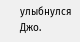улыбнулся Джо.